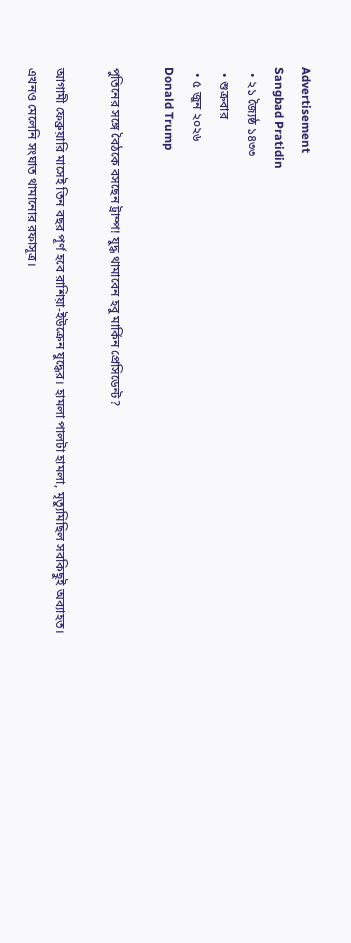Advertisement
Sangbad Pratidin
  • ২১ জ্যৈষ্ঠ ১৪৩৩
  • শুক্রবার
  • ৫ জুন ২০২৬
Donald Trump

পুতিনের সঙ্গে বৈঠকে বসছেন ট্রাম্প! যুদ্ধ থামাবেন হবু মার্কিন প্রেসিডেন্ট?

আগামী ফেব্রুয়ারি মাসেই তিন বছর পূর্ণ হবে রাশিয়া-ইউক্রেন যুদ্ধের। হামলা পালটা হামলা, মৃত্যুমিছিল সবকিছুই অব্যাহত। এখনও মেলেনি সংঘাত থামানোর রফাসূত্র।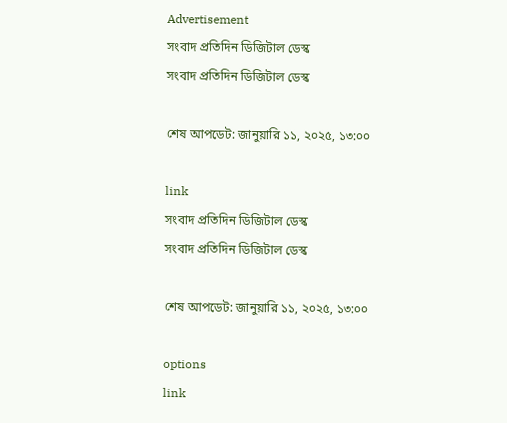Advertisement
সংবাদ প্রতিদিন ডিজিটাল ডেস্ক
সংবাদ প্রতিদিন ডিজিটাল ডেস্ক

শেষ আপডেট: জানুয়ারি ১১, ২০২৫, ১৩:০০

link
সংবাদ প্রতিদিন ডিজিটাল ডেস্ক
সংবাদ প্রতিদিন ডিজিটাল ডেস্ক

শেষ আপডেট: জানুয়ারি ১১, ২০২৫, ১৩:০০

options
link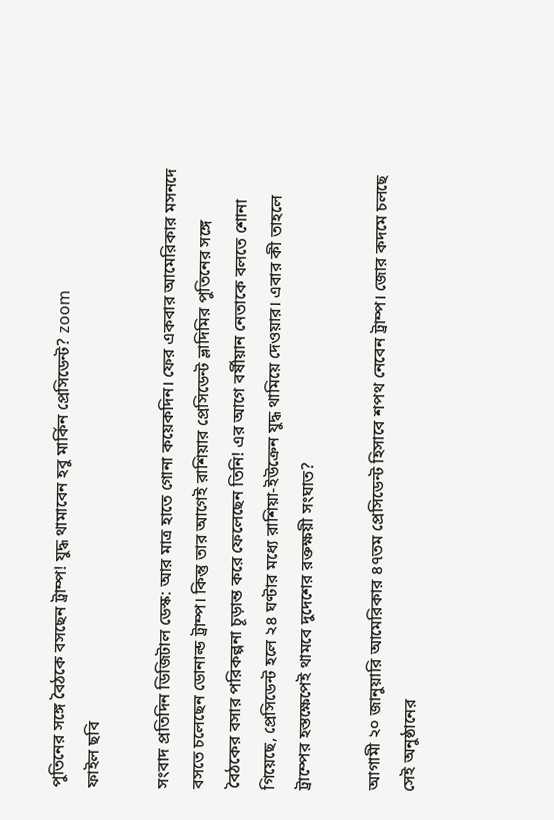পুতিনের সঙ্গে বৈঠকে বসছেন ট্রাম্প! যুদ্ধ থামাবেন হবু মার্কিন প্রেসিডেন্ট? zoom
ফাইল ছবি

সংবাদ প্রতিদিন ডিজিটাল ডেস্ক: আর মাত্র হাতে গোনা কয়েকদিন। ফের একবার আমেরিকার মসনদে বসতে চলেছেন ডোনাল্ড ট্রাম্প। কিন্তু তার আগেই রাশিয়ার প্রেসিডেন্ট ভ্লাদিমির পুতিনের সঙ্গে বৈঠকের বসার পরিকল্পনা চূড়ান্ত করে ফেলেছেন তিনি! এর আগে বর্ষীয়ান নেতাকে বলতে শোনা গিয়েছে, প্রেসিডেন্ট হলে ২৪ ঘণ্টার মধ্যে রাশিয়া-ইউক্রেন যুদ্ধ থামিয়ে দেওয়ার। এবার কী তাহলে ট্রাম্পের হস্তক্ষেপেই থামবে দুদেশের রক্তক্ষয়ী সংঘাত?

আগামী ২০ জানুয়ারি আমেরিকার ৪৭তম প্রেসিডেন্ট হিসাবে শপথ নেবেন ট্রাম্প। জোর কদমে চলছে সেই অনুষ্ঠানের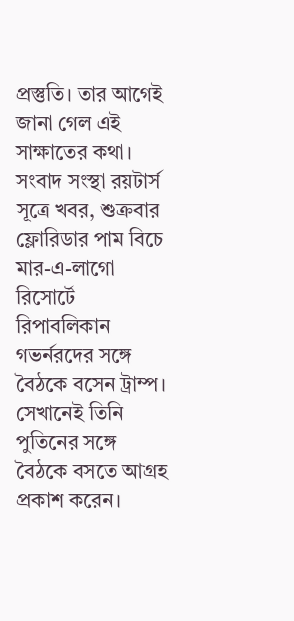প্রস্তুতি। তার আগেই জানা গেল এই সাক্ষাতের কথা। সংবাদ সংস্থা রয়টার্স সূত্রে খবর, শুক্রবার ফ্লোরিডার পাম বিচে মার-এ-লাগো রিসোর্টে রিপাবলিকান গভর্নরদের সঙ্গে বৈঠকে বসেন ট্রাম্প। সেখানেই তিনি পুতিনের সঙ্গে বৈঠকে বসতে আগ্রহ প্রকাশ করেন।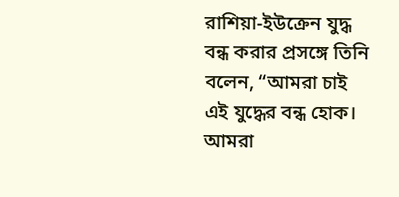রাশিয়া-ইউক্রেন যুদ্ধ বন্ধ করার প্রসঙ্গে তিনি বলেন, “আমরা চাই এই যুদ্ধের বন্ধ হোক। আমরা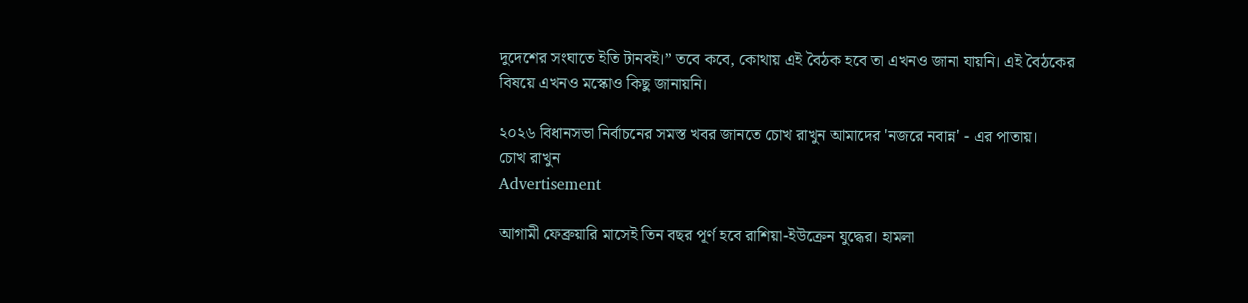দুদেশের সংঘাতে ইতি টানবই।” তবে কবে, কোথায় এই বৈঠক হবে তা এখনও জানা যায়নি। এই বৈঠকের বিষয়ে এখনও মস্কোও কিছু জানায়নি।

২০২৬ বিধানসভা নির্বাচনের সমস্ত খবর জানতে চোখ রাখুন আমাদের 'নজরে নবান্ন' - এর পাতায়।
চোখ রাখুন
Advertisement

আগামী ফেব্রুয়ারি মাসেই তিন বছর পূর্ণ হবে রাশিয়া-ইউক্রেন যুদ্ধের। হামলা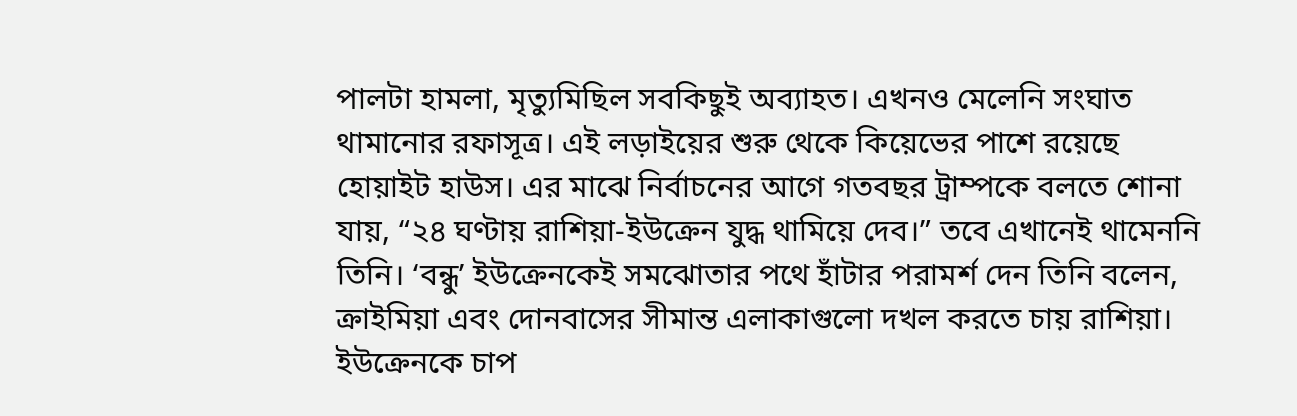পালটা হামলা, মৃত্যুমিছিল সবকিছুই অব্যাহত। এখনও মেলেনি সংঘাত থামানোর রফাসূত্র। এই লড়াইয়ের শুরু থেকে কিয়েভের পাশে রয়েছে হোয়াইট হাউস। এর মাঝে নির্বাচনের আগে গতবছর ট্রাম্পকে বলতে শোনা যায়, “২৪ ঘণ্টায় রাশিয়া-ইউক্রেন যুদ্ধ থামিয়ে দেব।” তবে এখানেই থামেননি তিনি। ‘বন্ধু’ ইউক্রেনকেই সমঝোতার পথে হাঁটার পরামর্শ দেন তিনি বলেন, ক্রাইমিয়া এবং দোনবাসের সীমান্ত এলাকাগুলো দখল করতে চায় রাশিয়া। ইউক্রেনকে চাপ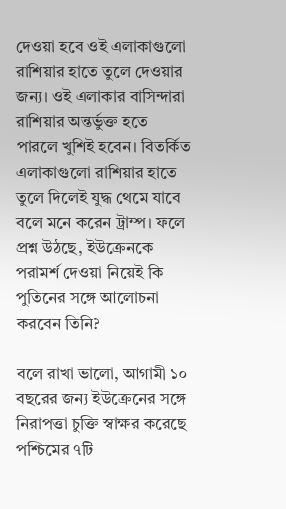দেওয়া হবে ওই এলাকাগুলো রাশিয়ার হাতে তুলে দেওয়ার জন্য। ওই এলাকার বাসিন্দারা রাশিয়ার অন্তর্ভুক্ত হতে পারলে খুশিই হবেন। বিতর্কিত এলাকাগুলো রাশিয়ার হাতে তুলে দিলেই যুদ্ধ থেমে যাবে বলে মনে করেন ট্রাম্প। ফলে প্রশ্ন উঠছে, ইউক্রেনকে পরামর্শ দেওয়া নিয়েই কি পুতিনের সঙ্গে আলোচনা করবেন তিনি?

বলে রাখা ভালো, আগামী ১০ বছরের জন্য ইউক্রেনের সঙ্গে নিরাপত্তা চুক্তি স্বাক্ষর করেছে পশ্চিমের ৭টি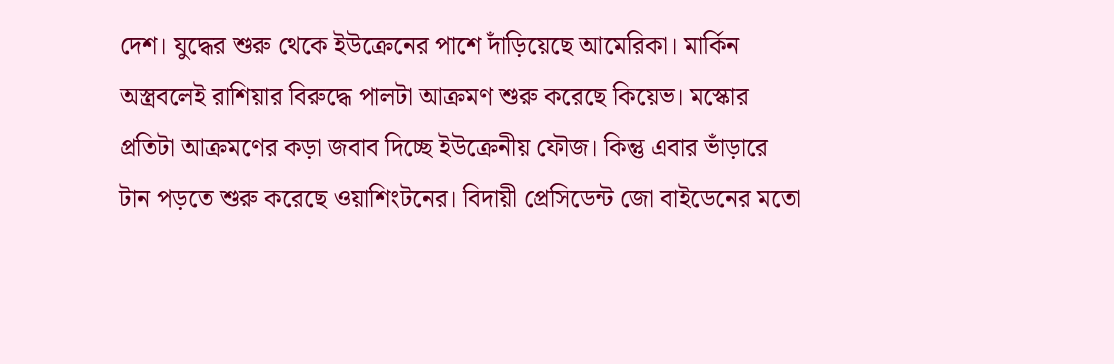দেশ। যুদ্ধের শুরু থেকে ইউক্রেনের পাশে দাঁড়িয়েছে আমেরিকা। মার্কিন অস্ত্রবলেই রাশিয়ার বিরুদ্ধে পালটা আক্রমণ শুরু করেছে কিয়েভ। মস্কোর প্রতিটা আক্রমণের কড়া জবাব দিচ্ছে ইউক্রেনীয় ফৌজ। কিন্তু এবার ভাঁড়ারে টান পড়তে শুরু করেছে ওয়াশিংটনের। বিদায়ী প্রেসিডেন্ট জো বাইডেনের মতো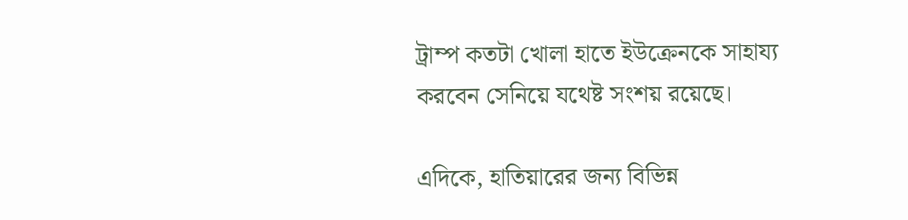ট্রাম্প কতটা খোলা হাতে ইউক্রেনকে সাহায্য করবেন সেনিয়ে যথেষ্ট সংশয় রয়েছে।

এদিকে, হাতিয়ারের জন্য বিভিন্ন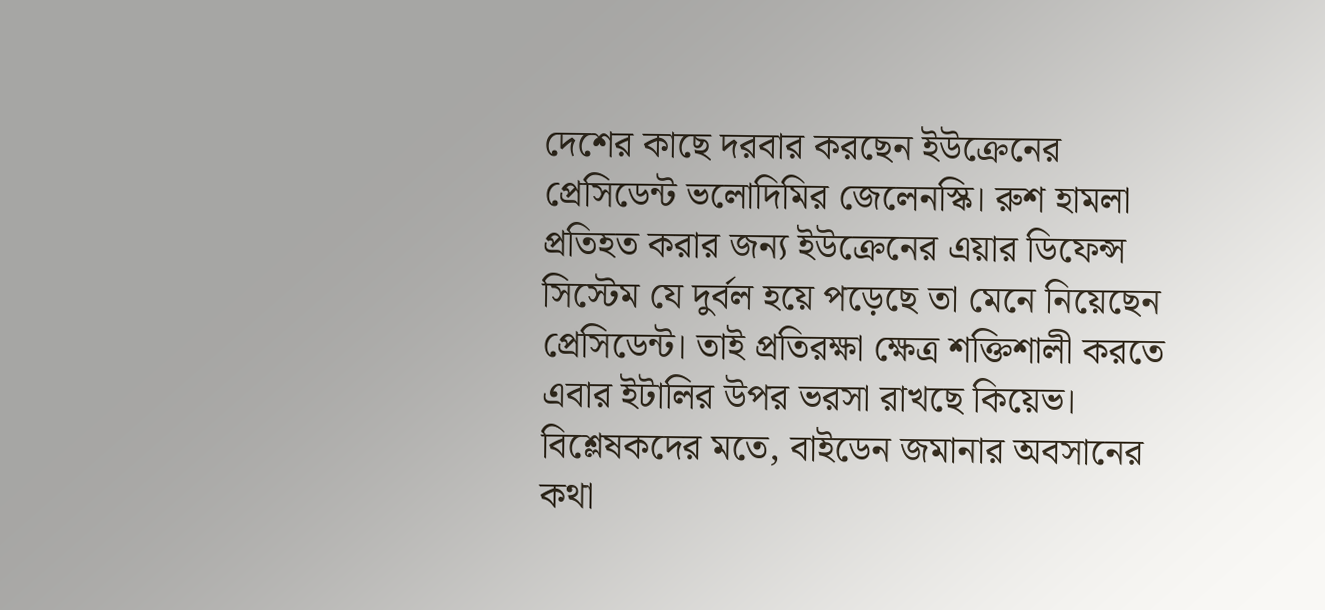দেশের কাছে দরবার করছেন ইউক্রেনের প্রেসিডেন্ট ভলোদিমির জেলেনস্কি। রুশ হামলা প্রতিহত করার জন্য ইউক্রেনের এয়ার ডিফেন্স সিস্টেম যে দুর্বল হয়ে পড়েছে তা মেনে নিয়েছেন প্রেসিডেন্ট। তাই প্রতিরক্ষা ক্ষেত্র শক্তিশালী করতে এবার ইটালির উপর ভরসা রাখছে কিয়েভ। বিশ্লেষকদের মতে, বাইডেন জমানার অবসানের কথা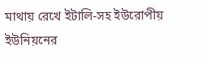মাথায় রেখে ইটালি-সহ ইউরোপীয় ইউনিয়নের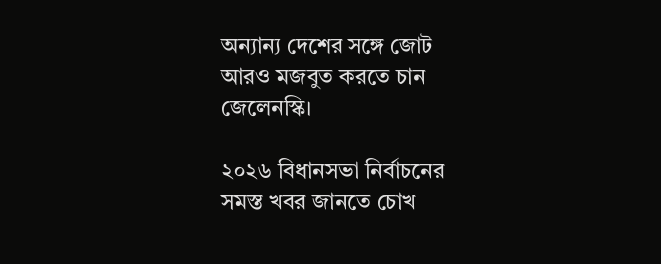অন্যান্য দেশের সঙ্গে জোট আরও মজবুত করতে চান জেলেনস্কি।

২০২৬ বিধানসভা নির্বাচনের সমস্ত খবর জানতে চোখ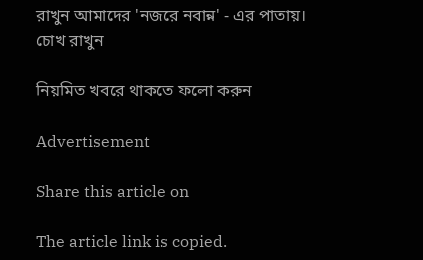রাখুন আমাদের 'নজরে নবান্ন' - এর পাতায়।
চোখ রাখুন

নিয়মিত খবরে থাকতে ফলো করুন

Advertisement

Share this article on

The article link is copied.